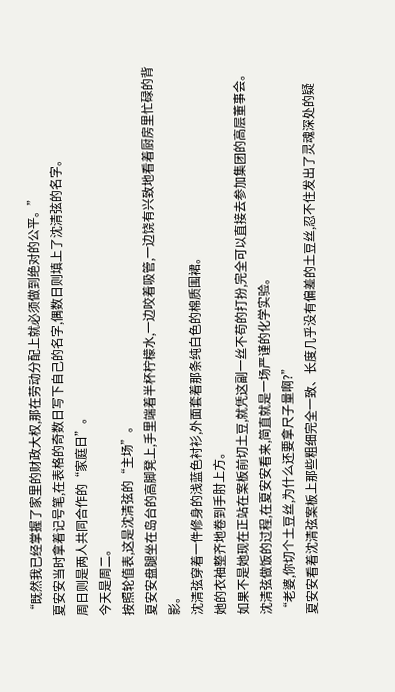“既然我已经掌握了家里的财政大权,那在劳动分配上就必须做到绝对的公平。”
夏安安当时拿着记号笔,在表格的奇数日写下自己的名字,偶数日则填上了沈清弦的名字。
周日则是两人共同合作的“家庭日”。
今天是周二。
按照轮值表,这是沈清弦的“主场”。
夏安安盘腿坐在岛台的高脚凳上,手里端着半杯柠檬水,一边咬着吸管,一边饶有兴致地看着厨房里忙碌的背影。
沈清弦穿着一件修身的浅蓝色衬衫,外面套着那条纯白色的棉质围裙。
她的衣袖整齐地卷到手肘上方。
如果不是她现在正站在案板前切土豆,就凭这副一丝不苟的打扮,完全可以直接去参加集团的高层董事会。
沈清弦做饭的过程,在夏安安看来,简直就是一场严谨的化学实验。
“老婆,你切个土豆丝,为什么还要拿尺子量啊?”
夏安安看着沈清弦案板上那些粗细完全一致、长度几乎没有偏差的土豆丝,忍不住发出了灵魂深处的疑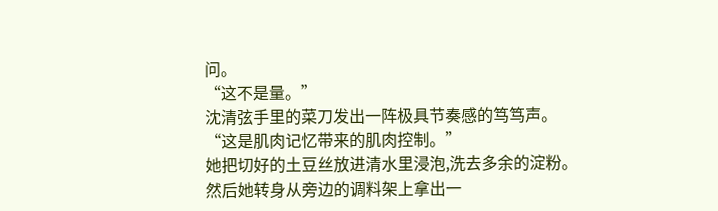问。
“这不是量。”
沈清弦手里的菜刀发出一阵极具节奏感的笃笃声。
“这是肌肉记忆带来的肌肉控制。”
她把切好的土豆丝放进清水里浸泡,洗去多余的淀粉。
然后她转身从旁边的调料架上拿出一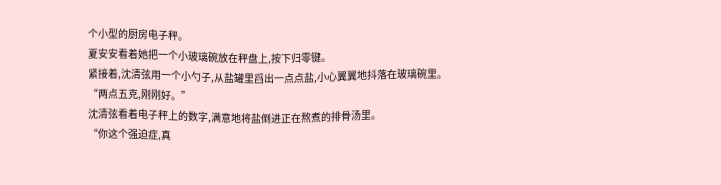个小型的厨房电子秤。
夏安安看着她把一个小玻璃碗放在秤盘上,按下归零键。
紧接着,沈清弦用一个小勺子,从盐罐里舀出一点点盐,小心翼翼地抖落在玻璃碗里。
“两点五克,刚刚好。”
沈清弦看着电子秤上的数字,满意地将盐倒进正在熬煮的排骨汤里。
“你这个强迫症,真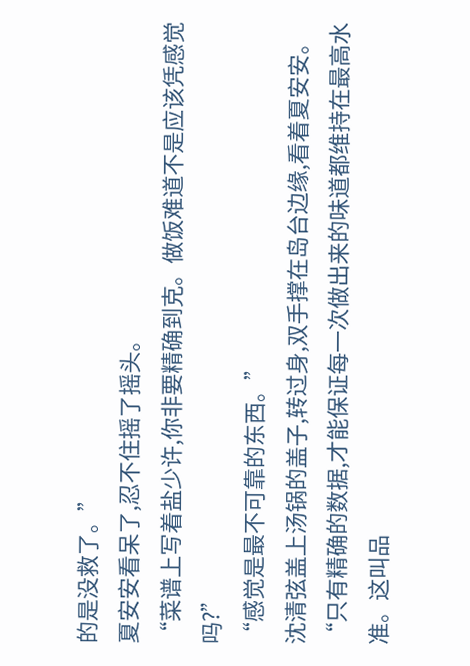的是没救了。”
夏安安看呆了,忍不住摇了摇头。
“菜谱上写着盐少许,你非要精确到克。做饭难道不是应该凭感觉吗?”
“感觉是最不可靠的东西。”
沈清弦盖上汤锅的盖子,转过身,双手撑在岛台边缘,看着夏安安。
“只有精确的数据,才能保证每一次做出来的味道都维持在最高水准。这叫品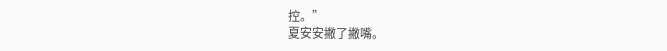控。”
夏安安撇了撇嘴。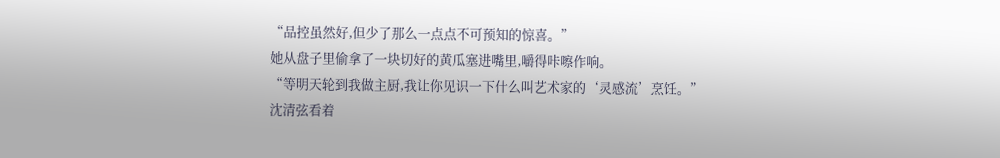“品控虽然好,但少了那么一点点不可预知的惊喜。”
她从盘子里偷拿了一块切好的黄瓜塞进嘴里,嚼得咔嚓作响。
“等明天轮到我做主厨,我让你见识一下什么叫艺术家的‘灵感流’烹饪。”
沈清弦看着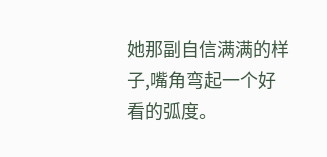她那副自信满满的样子,嘴角弯起一个好看的弧度。